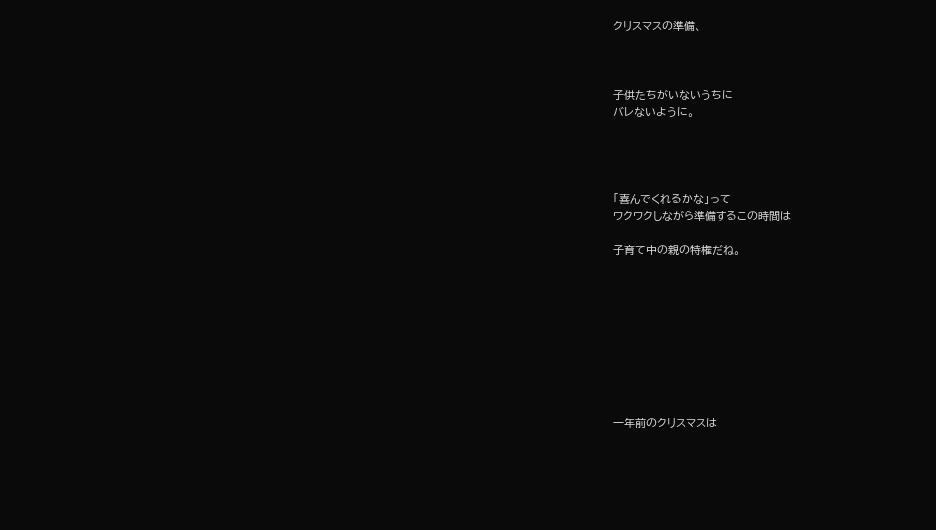クリスマスの準備、



子供たちがいないうちに
バレないように。




「喜んでくれるかな」って
ワクワクしながら準備するこの時間は

子育て中の親の特権だね。









一年前のクリスマスは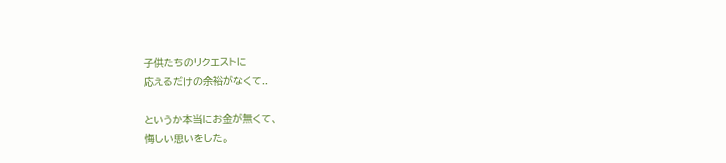子供たちのリクエストに
応えるだけの余裕がなくて..

というか本当にお金が無くて、
悔しい思いをした。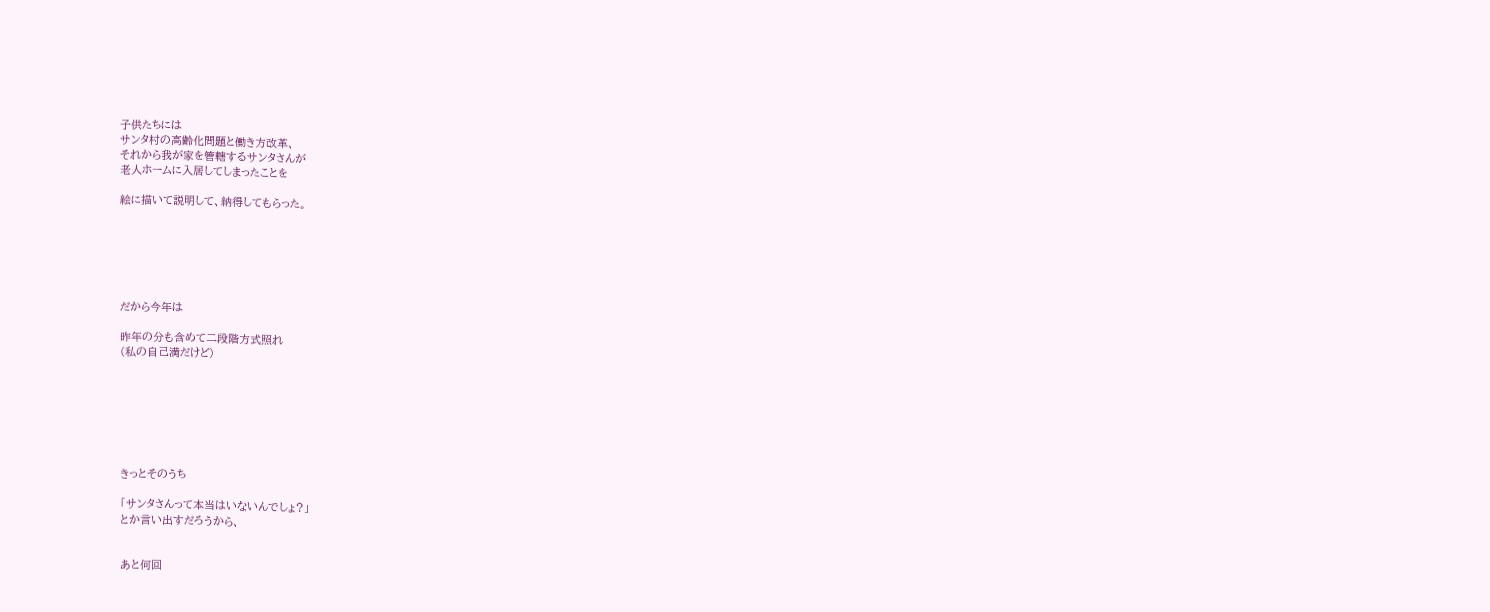子供たちには
サンタ村の高齢化問題と働き方改革、
それから我が家を管轄するサンタさんが
老人ホームに入居してしまったことを

絵に描いて説明して、納得してもらった。






だから今年は

昨年の分も含めて二段階方式照れ
(私の自己満だけど)







きっとそのうち

「サンタさんって本当はいないんでしょ?」
とか言い出すだろうから、


あと何回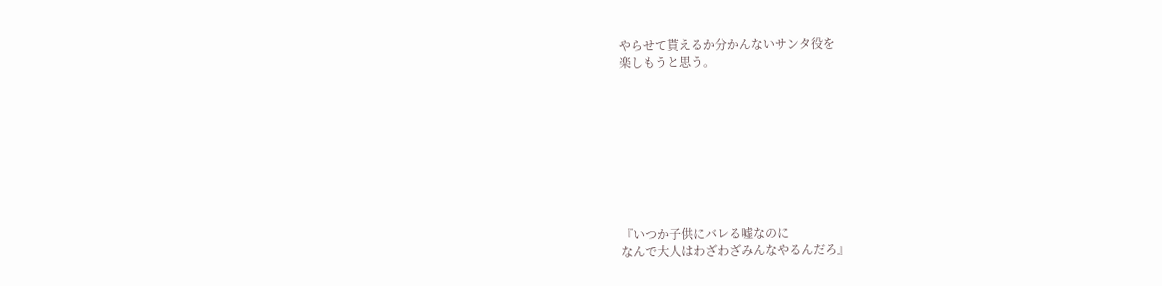やらせて貰えるか分かんないサンタ役を
楽しもうと思う。









『いつか子供にバレる嘘なのに
なんで大人はわざわざみんなやるんだろ』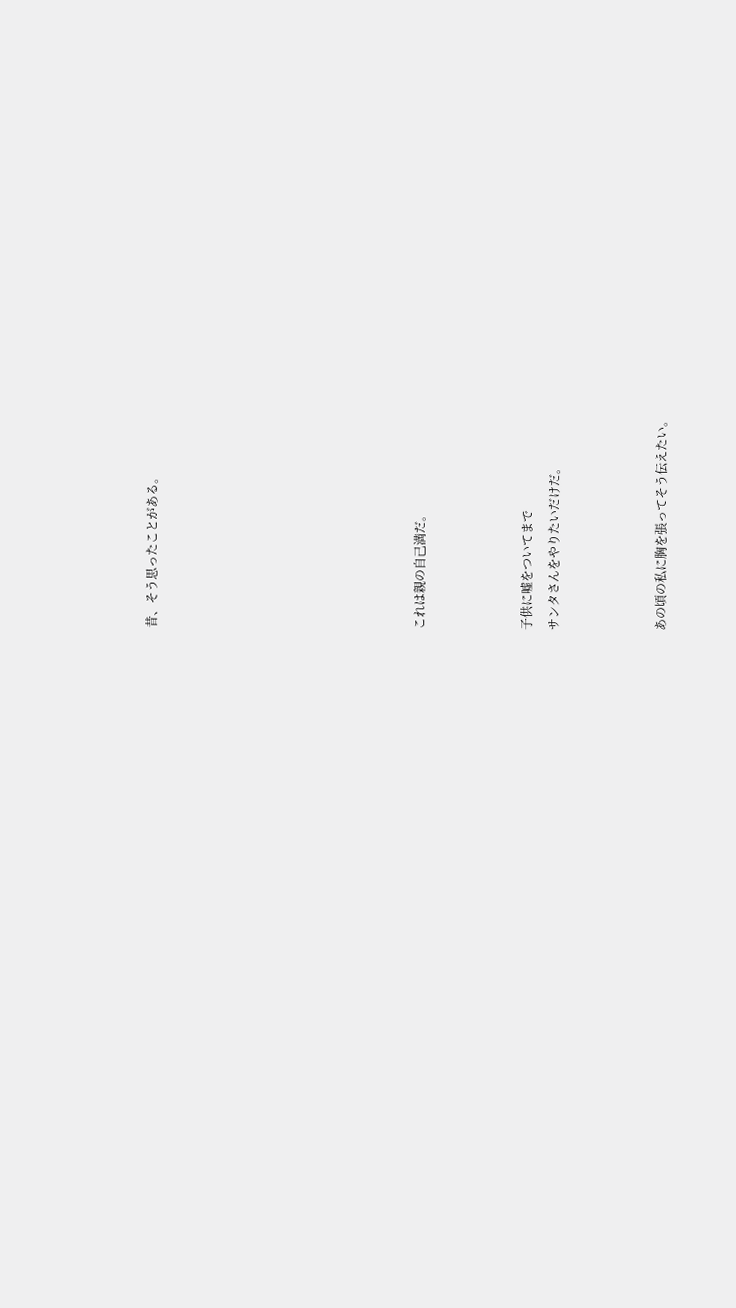昔、そう思ったことがある。









これは親の自己満だ。



子供に嘘をついてまで
サンタさんをやりたいだけだ。



あの頃の私に胸を張ってそう伝えたい。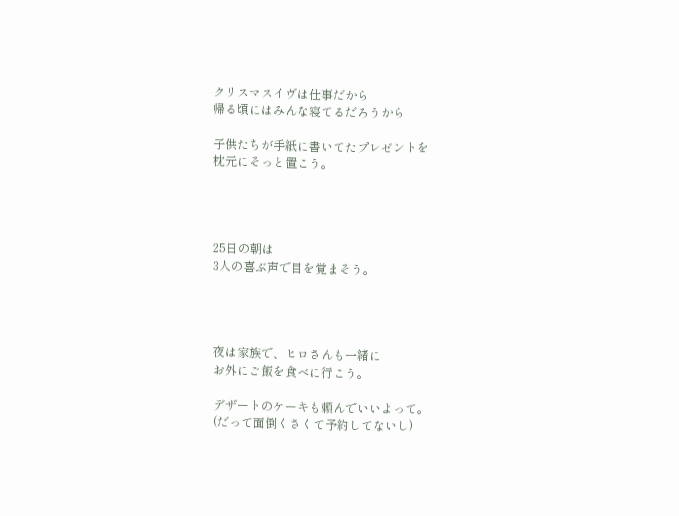クリスマスイヴは仕事だから
帰る頃にはみんな寝てるだろうから

子供たちが手紙に書いてたプレゼントを
枕元にそっと置こう。




25日の朝は
3人の喜ぶ声で目を覚まそう。




夜は家族で、ヒロさんも一緒に
お外にご飯を食べに行こう。

デザートのケーキも頼んでいいよって。
(だって面倒くさくて予約してないし)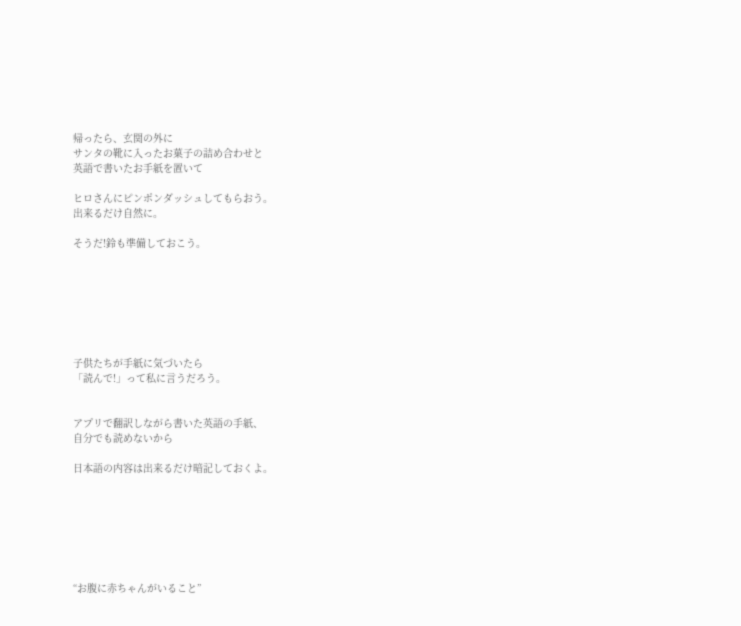帰ったら、玄関の外に
サンタの靴に入ったお菓子の詰め合わせと
英語で書いたお手紙を置いて

ヒロさんにピンポンダッシュしてもらおう。
出来るだけ自然に。

そうだ!鈴も準備しておこう。







子供たちが手紙に気づいたら
「読んで!」って私に言うだろう。


アプリで翻訳しながら書いた英語の手紙、
自分でも読めないから

日本語の内容は出来るだけ暗記しておくよ。







“お腹に赤ちゃんがいること”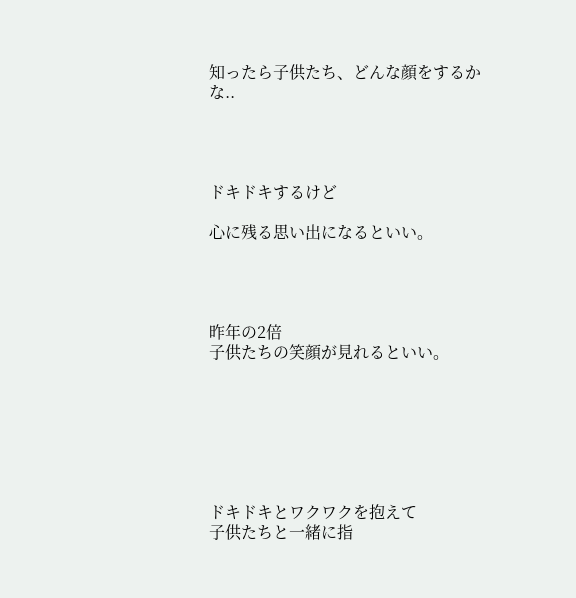知ったら子供たち、どんな顔をするかな..




ドキドキするけど

心に残る思い出になるといい。




昨年の2倍
子供たちの笑顔が見れるといい。







ドキドキとワクワクを抱えて
子供たちと一緒に指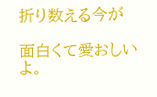折り数える今が

面白くて愛おしいよ。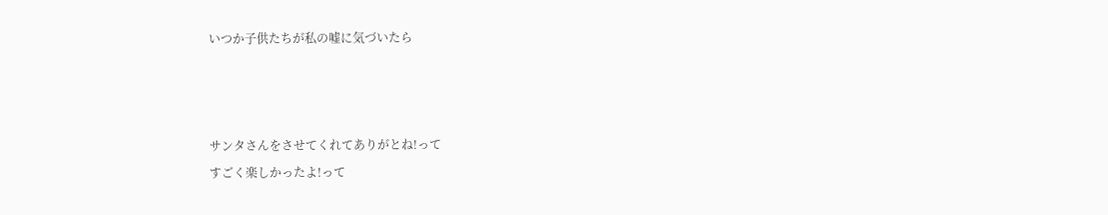いつか子供たちが私の嘘に気づいたら



サンタさんをさせてくれてありがとね!って
すごく楽しかったよ!って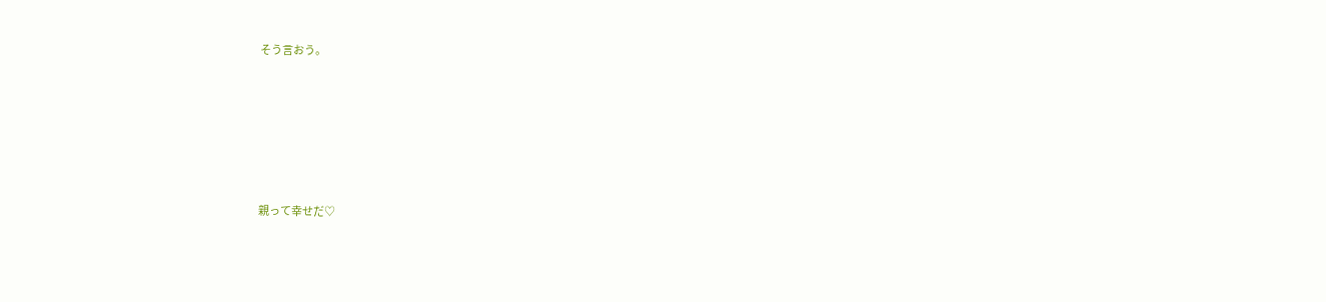そう言おう。









親って幸せだ♡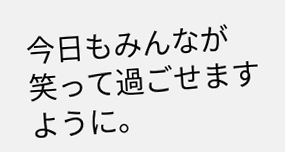今日もみんなが
笑って過ごせますように。